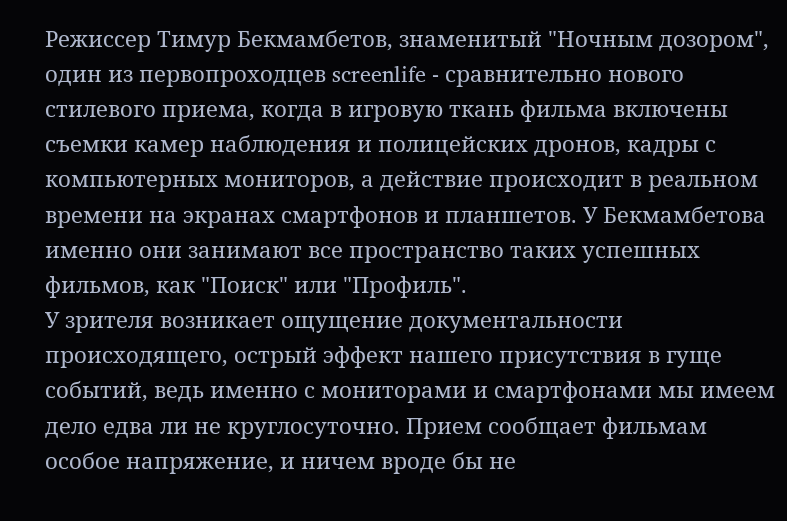Режиссер Тимур Бекмамбетов, знаменитый "Ночным дозором", один из первопроходцев screenlife - сравнительно нового стилевого приема, когда в игровую ткань фильма включены съемки камер наблюдения и полицейских дронов, кадры с компьютерных мониторов, а действие происходит в реальном времени на экранах смартфонов и планшетов. У Бекмамбетова именно они занимают все пространство таких успешных фильмов, как "Поиск" или "Профиль".
У зрителя возникает ощущение документальности происходящего, острый эффект нашего присутствия в гуще событий, ведь именно с мониторами и смартфонами мы имеем дело едва ли не круглосуточно. Прием сообщает фильмам особое напряжение, и ничем вроде бы не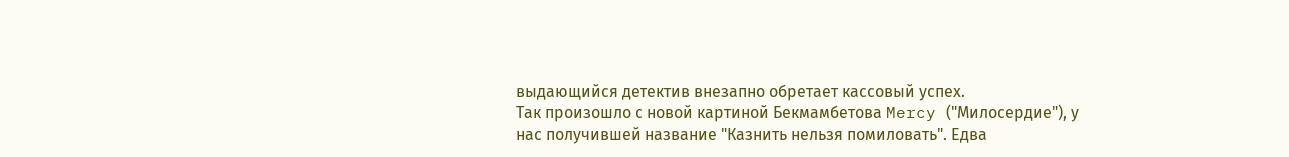выдающийся детектив внезапно обретает кассовый успех.
Так произошло с новой картиной Бекмамбетова Mercy ("Милосердие"), у нас получившей название "Казнить нельзя помиловать". Едва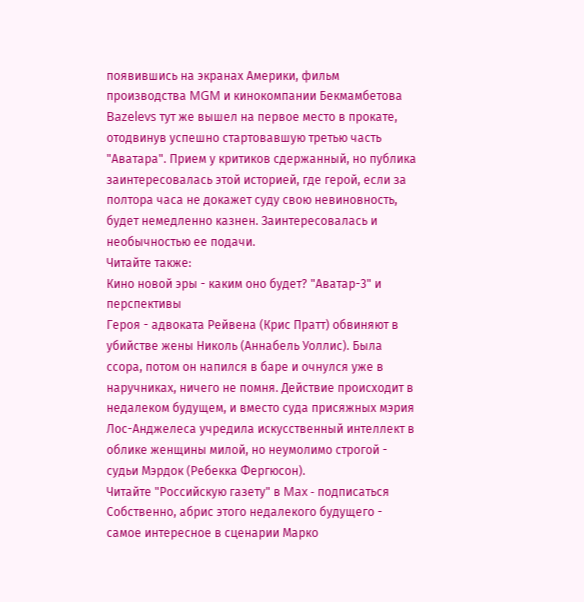появившись на экранах Америки, фильм производства MGM и кинокомпании Бекмамбетова Bazelevs тут же вышел на первое место в прокате, отодвинув успешно стартовавшую третью часть "Аватара". Прием у критиков сдержанный, но публика заинтересовалась этой историей, где герой, если за полтора часа не докажет суду свою невиновность, будет немедленно казнен. Заинтересовалась и необычностью ее подачи.
Читайте также:
Кино новой эры - каким оно будет? "Аватар-3" и перспективы
Героя - адвоката Рейвена (Крис Пратт) обвиняют в убийстве жены Николь (Аннабель Уоллис). Была ссора, потом он напился в баре и очнулся уже в наручниках, ничего не помня. Действие происходит в недалеком будущем, и вместо суда присяжных мэрия Лос-Анджелеса учредила искусственный интеллект в облике женщины милой, но неумолимо строгой - судьи Мэрдок (Ребекка Фергюсон).
Читайте "Российскую газету" в Max - подписаться
Собственно, абрис этого недалекого будущего - самое интересное в сценарии Марко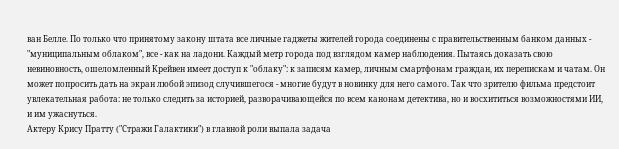ван Белле. По только что принятому закону штата все личные гаджеты жителей города соединены с правительственным банком данных - "муниципальным облаком", все - как на ладони. Каждый метр города под взглядом камер наблюдения. Пытаясь доказать свою невиновность, ошеломленный Крейвен имеет доступ к "облаку": к записям камер, личным смартфонам граждан, их перепискам и чатам. Он может попросить дать на экран любой эпизод случившегося - многие будут в новинку для него самого. Так что зрителю фильма предстоит увлекательная работа: не только следить за историей, разворачивающейся по всем канонам детектива, но и восхититься возможностями ИИ, и им ужаснуться.
Актеру Крису Пратту ("Стражи Галактики") в главной роли выпала задача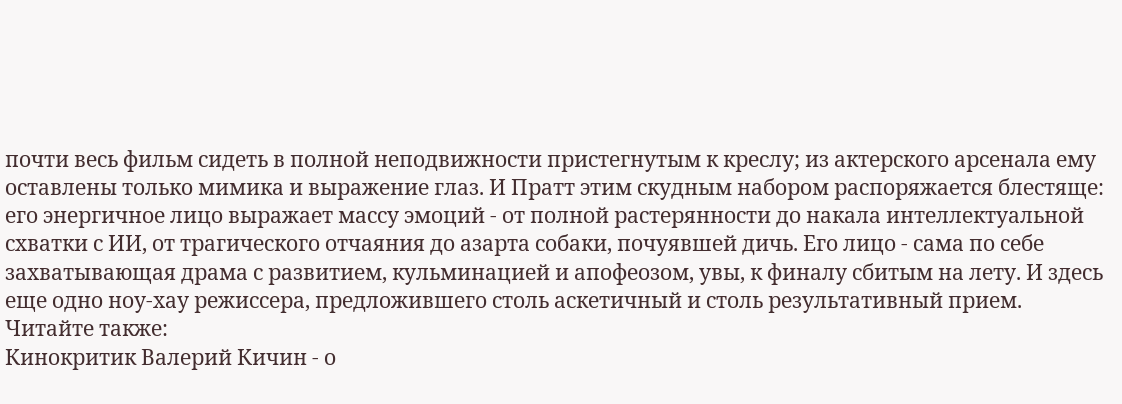почти весь фильм сидеть в полной неподвижности пристегнутым к креслу; из актерского арсенала ему оставлены только мимика и выражение глаз. И Пратт этим скудным набором распоряжается блестяще: его энергичное лицо выражает массу эмоций - от полной растерянности до накала интеллектуальной схватки с ИИ, от трагического отчаяния до азарта собаки, почуявшей дичь. Его лицо - сама по себе захватывающая драма с развитием, кульминацией и апофеозом, увы, к финалу сбитым на лету. И здесь еще одно ноу-хау режиссера, предложившего столь аскетичный и столь результативный прием.
Читайте также:
Кинокритик Валерий Кичин - о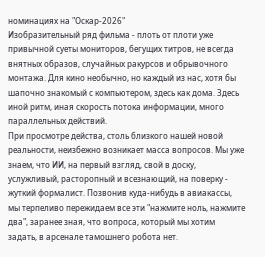номинациях на "Оскар-2026"
Изобразительный ряд фильма - плоть от плоти уже привычной суеты мониторов, бегущих титров, не всегда внятных образов, случайных ракурсов и обрывочного монтажа. Для кино необычно, но каждый из нас, хотя бы шапочно знакомый с компьютером, здесь как дома. Здесь иной ритм, иная скорость потока информации, много параллельных действий.
При просмотре действа, столь близкого нашей новой реальности, неизбежно возникает масса вопросов. Мы уже знаем, что ИИ, на первый взгляд, свой в доску, услужливый, расторопный и всезнающий, на поверку - жуткий формалист. Позвонив куда-нибудь в авиакассы, мы терпеливо пережидаем все эти "нажмите ноль, нажмите два", заранее зная, что вопроса, который мы хотим задать, в арсенале тамошнего робота нет.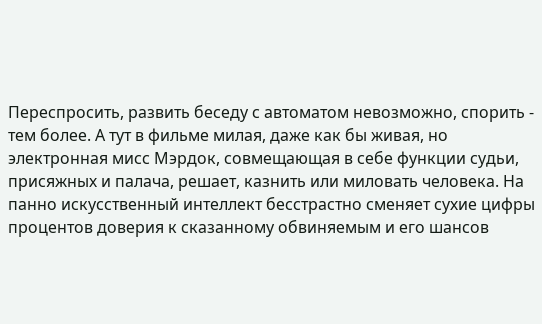Переспросить, развить беседу с автоматом невозможно, спорить - тем более. А тут в фильме милая, даже как бы живая, но электронная мисс Мэрдок, совмещающая в себе функции судьи, присяжных и палача, решает, казнить или миловать человека. На панно искусственный интеллект бесстрастно сменяет сухие цифры процентов доверия к сказанному обвиняемым и его шансов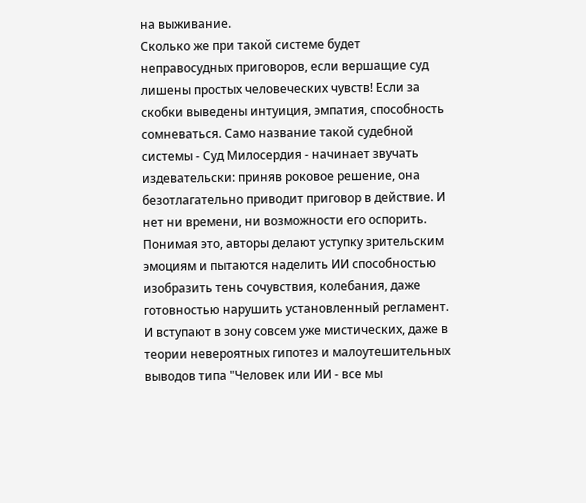на выживание.
Сколько же при такой системе будет неправосудных приговоров, если вершащие суд лишены простых человеческих чувств! Если за скобки выведены интуиция, эмпатия, способность сомневаться. Само название такой судебной системы - Суд Милосердия - начинает звучать издевательски: приняв роковое решение, она безотлагательно приводит приговор в действие. И нет ни времени, ни возможности его оспорить.
Понимая это, авторы делают уступку зрительским эмоциям и пытаются наделить ИИ способностью изобразить тень сочувствия, колебания, даже готовностью нарушить установленный регламент. И вступают в зону совсем уже мистических, даже в теории невероятных гипотез и малоутешительных выводов типа "Человек или ИИ - все мы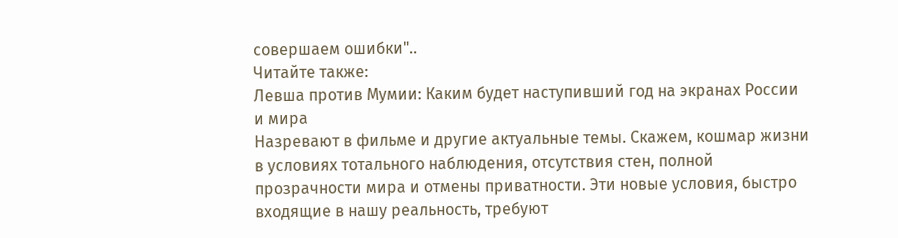совершаем ошибки"..
Читайте также:
Левша против Мумии: Каким будет наступивший год на экранах России и мира
Назревают в фильме и другие актуальные темы. Скажем, кошмар жизни в условиях тотального наблюдения, отсутствия стен, полной прозрачности мира и отмены приватности. Эти новые условия, быстро входящие в нашу реальность, требуют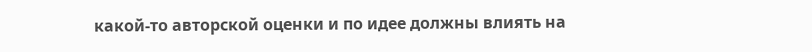какой-то авторской оценки и по идее должны влиять на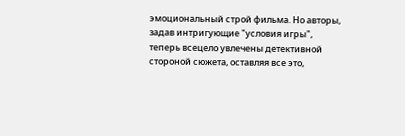эмоциональный строй фильма. Но авторы, задав интригующие "условия игры", теперь всецело увлечены детективной стороной сюжета, оставляя все это,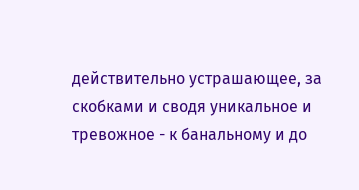действительно устрашающее, за скобками и сводя уникальное и тревожное - к банальному и до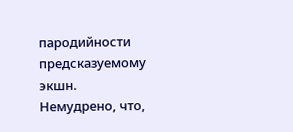пародийности предсказуемому экшн.
Немудрено, что,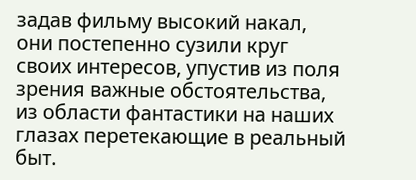задав фильму высокий накал, они постепенно сузили круг своих интересов, упустив из поля зрения важные обстоятельства, из области фантастики на наших глазах перетекающие в реальный быт.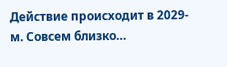Действие происходит в 2029-м. Совсем близко…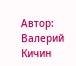Автор: Валерий Кичин